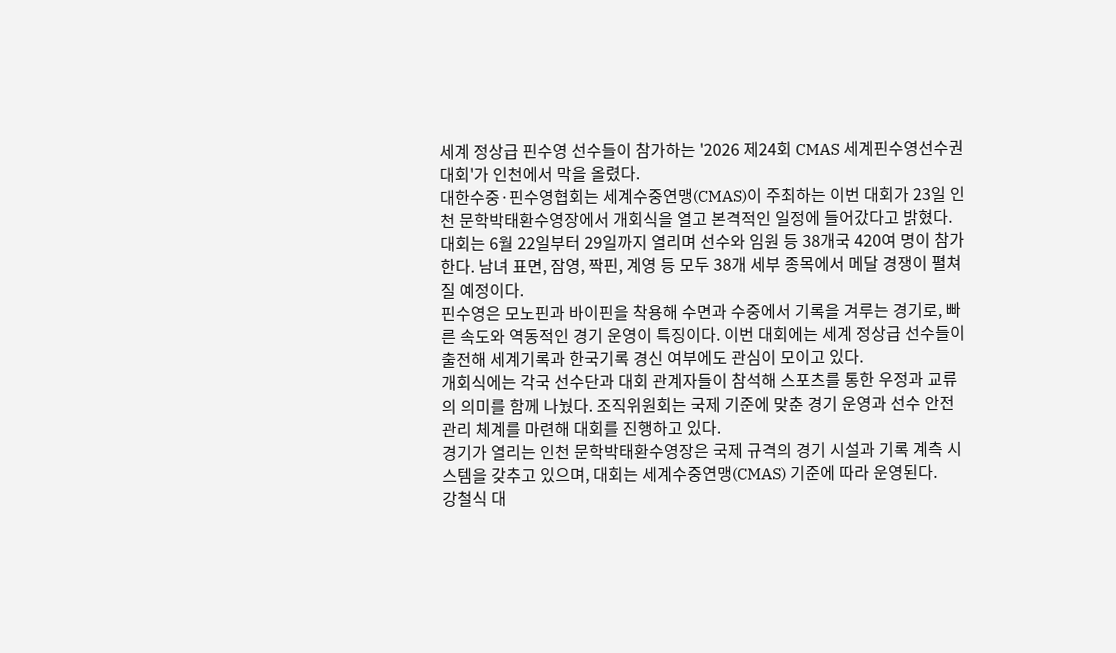세계 정상급 핀수영 선수들이 참가하는 '2026 제24회 CMAS 세계핀수영선수권대회'가 인천에서 막을 올렸다.
대한수중·핀수영협회는 세계수중연맹(CMAS)이 주최하는 이번 대회가 23일 인천 문학박태환수영장에서 개회식을 열고 본격적인 일정에 들어갔다고 밝혔다.
대회는 6월 22일부터 29일까지 열리며 선수와 임원 등 38개국 420여 명이 참가한다. 남녀 표면, 잠영, 짝핀, 계영 등 모두 38개 세부 종목에서 메달 경쟁이 펼쳐질 예정이다.
핀수영은 모노핀과 바이핀을 착용해 수면과 수중에서 기록을 겨루는 경기로, 빠른 속도와 역동적인 경기 운영이 특징이다. 이번 대회에는 세계 정상급 선수들이 출전해 세계기록과 한국기록 경신 여부에도 관심이 모이고 있다.
개회식에는 각국 선수단과 대회 관계자들이 참석해 스포츠를 통한 우정과 교류의 의미를 함께 나눴다. 조직위원회는 국제 기준에 맞춘 경기 운영과 선수 안전 관리 체계를 마련해 대회를 진행하고 있다.
경기가 열리는 인천 문학박태환수영장은 국제 규격의 경기 시설과 기록 계측 시스템을 갖추고 있으며, 대회는 세계수중연맹(CMAS) 기준에 따라 운영된다.
강철식 대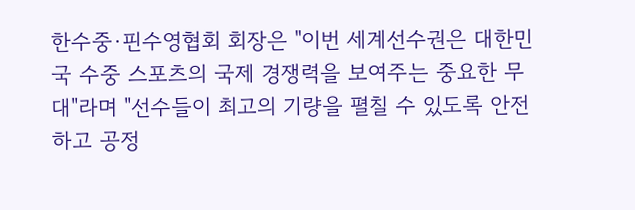한수중·핀수영협회 회장은 "이번 세계선수권은 대한민국 수중 스포츠의 국제 경쟁력을 보여주는 중요한 무대"라며 "선수들이 최고의 기량을 펼칠 수 있도록 안전하고 공정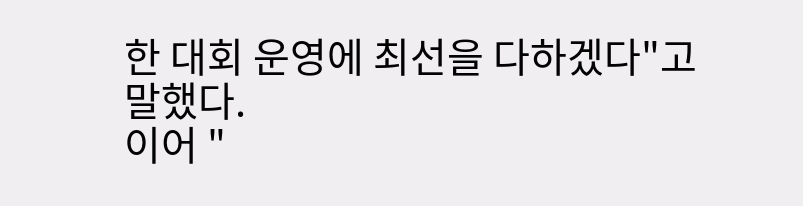한 대회 운영에 최선을 다하겠다"고 말했다.
이어 "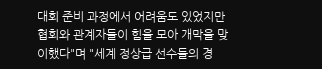대회 준비 과정에서 어려움도 있었지만 협회와 관계자들이 힘을 모아 개막을 맞이했다"며 "세계 정상급 선수들의 경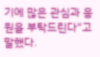기에 많은 관심과 응원을 부탁드린다"고 말했다.